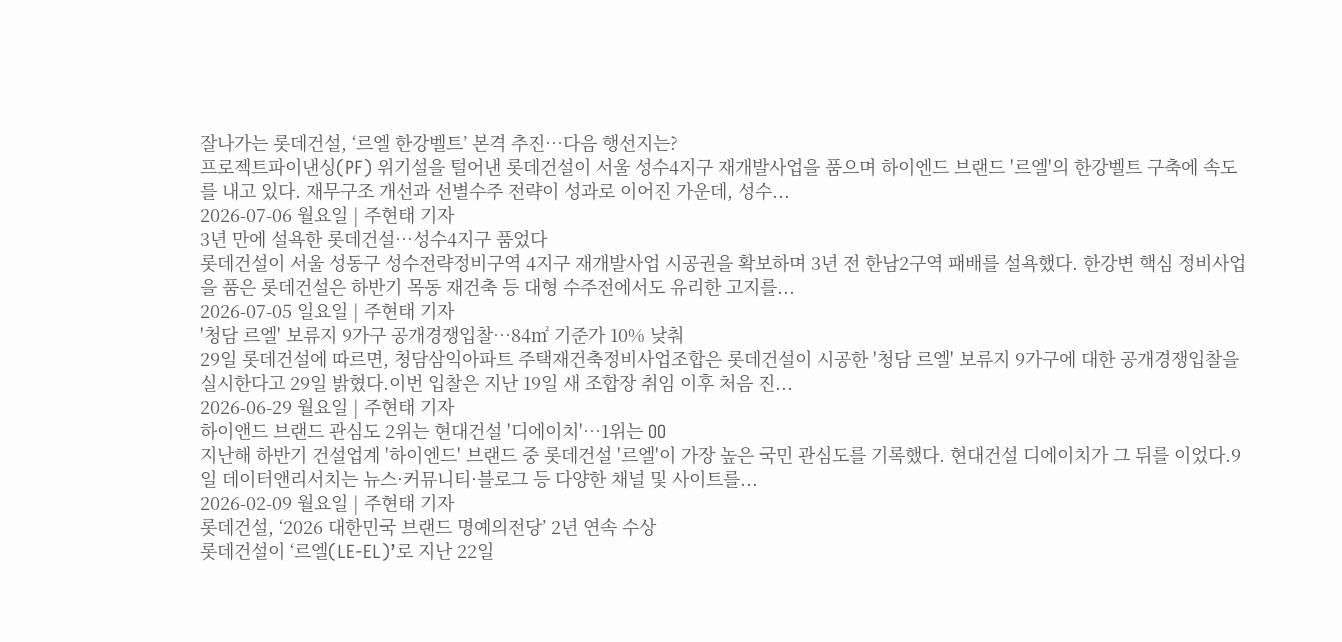잘나가는 롯데건설, ‘르엘 한강벨트’ 본격 추진…다음 행선지는?
프로젝트파이낸싱(PF) 위기설을 털어낸 롯데건설이 서울 성수4지구 재개발사업을 품으며 하이엔드 브랜드 '르엘'의 한강벨트 구축에 속도를 내고 있다. 재무구조 개선과 선별수주 전략이 성과로 이어진 가운데, 성수...
2026-07-06 월요일 | 주현태 기자
3년 만에 설욕한 롯데건설…성수4지구 품었다
롯데건설이 서울 성동구 성수전략정비구역 4지구 재개발사업 시공권을 확보하며 3년 전 한남2구역 패배를 설욕했다. 한강변 핵심 정비사업을 품은 롯데건설은 하반기 목동 재건축 등 대형 수주전에서도 유리한 고지를...
2026-07-05 일요일 | 주현태 기자
'청담 르엘' 보류지 9가구 공개경쟁입찰…84㎡ 기준가 10% 낮춰
29일 롯데건설에 따르면, 청담삼익아파트 주택재건축정비사업조합은 롯데건설이 시공한 '청담 르엘' 보류지 9가구에 대한 공개경쟁입찰을 실시한다고 29일 밝혔다.이번 입찰은 지난 19일 새 조합장 취임 이후 처음 진...
2026-06-29 월요일 | 주현태 기자
하이앤드 브랜드 관심도 2위는 현대건설 '디에이치'…1위는 OO
지난해 하반기 건설업계 '하이엔드' 브랜드 중 롯데건설 '르엘'이 가장 높은 국민 관심도를 기록했다. 현대건설 디에이치가 그 뒤를 이었다.9일 데이터앤리서치는 뉴스·커뮤니티·블로그 등 다양한 채널 및 사이트를...
2026-02-09 월요일 | 주현태 기자
롯데건설, ‘2026 대한민국 브랜드 명예의전당’ 2년 연속 수상
롯데건설이 ‘르엘(LE-EL)’로 지난 22일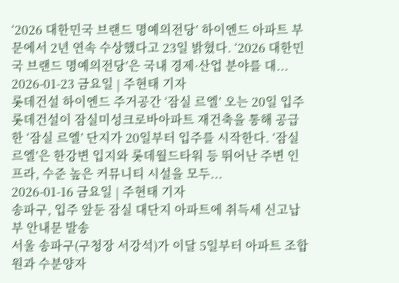‘2026 대한민국 브랜드 명예의전당’ 하이엔드 아파트 부문에서 2년 연속 수상했다고 23일 밝혔다. ‘2026 대한민국 브랜드 명예의전당’은 국내 경제·산업 분야를 대...
2026-01-23 금요일 | 주현태 기자
롯데건설 하이엔드 주거공간 ‘잠실 르엘’ 오는 20일 입주
롯데건설이 잠실미성크로바아파트 재건축을 통해 공급한 ‘잠실 르엘’ 단지가 20일부터 입주를 시작한다. ‘잠실 르엘’은 한강변 입지와 롯데월드타워 등 뛰어난 주변 인프라, 수준 높은 커뮤니티 시설을 모두...
2026-01-16 금요일 | 주현태 기자
송파구, 입주 앞둔 잠실 대단지 아파트에 취득세 신고납부 안내문 발송
서울 송파구(구청장 서강석)가 이달 5일부터 아파트 조합원과 수분양자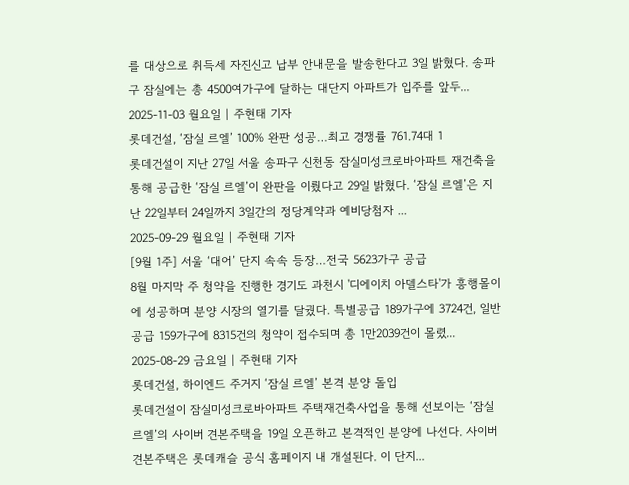를 대상으로 취득세 자진신고 납부 안내문을 발송한다고 3일 밝혔다. 송파구 잠실에는 총 4500여가구에 달하는 대단지 아파트가 입주를 앞두...
2025-11-03 월요일 | 주현태 기자
롯데건설, ‘잠실 르엘’ 100% 완판 성공…최고 경쟁률 761.74대 1
롯데건설이 지난 27일 서울 송파구 신천동 잠실미성크로바아파트 재건축을 통해 공급한 ‘잠실 르엘’이 완판을 이뤘다고 29일 밝혔다. ‘잠실 르엘’은 지난 22일부터 24일까지 3일간의 정당계약과 예비당첨자 ...
2025-09-29 월요일 | 주현태 기자
[9월 1주] 서울 ‘대어’ 단지 속속 등장…전국 5623가구 공급
8월 마지막 주 청약을 진행한 경기도 과천시 '디에이치 아델스타'가 흥행몰이에 성공하며 분양 시장의 열기를 달궜다. 특별공급 189가구에 3724건, 일반공급 159가구에 8315건의 청약이 접수되며 총 1만2039건이 몰렸...
2025-08-29 금요일 | 주현태 기자
롯데건설, 하이엔드 주거지 ‘잠실 르엘’ 본격 분양 돌입
롯데건설이 잠실미성크로바아파트 주택재건축사업을 통해 선보이는 ‘잠실 르엘’의 사이버 견본주택을 19일 오픈하고 본격적인 분양에 나선다. 사이버 견본주택은 롯데캐슬 공식 홈페이지 내 개설된다. 이 단지...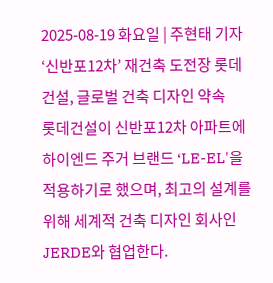2025-08-19 화요일 | 주현태 기자
‘신반포12차’ 재건축 도전장 롯데건설, 글로벌 건축 디자인 약속
롯데건설이 신반포12차 아파트에 하이엔드 주거 브랜드 ‘LE-EL'을 적용하기로 했으며, 최고의 설계를 위해 세계적 건축 디자인 회사인 JERDE와 협업한다.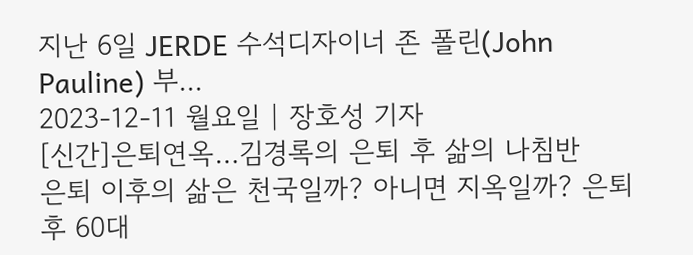지난 6일 JERDE 수석디자이너 존 폴린(John Pauline) 부...
2023-12-11 월요일 | 장호성 기자
[신간]은퇴연옥…김경록의 은퇴 후 삶의 나침반
은퇴 이후의 삶은 천국일까? 아니면 지옥일까? 은퇴 후 60대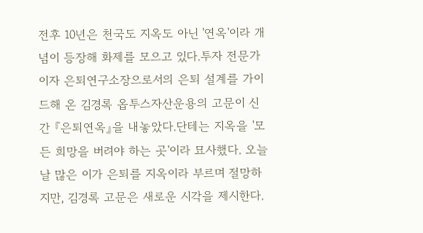전후 10년은 천국도 지옥도 아닌 '연옥'이라 개념이 등장해 화제를 모으고 있다.투자 전문가이자 은퇴연구소장으로서의 은퇴 설계를 가이드해 온 김경록 옵투스자산운용의 고문이 신간 『은퇴연옥』을 내놓았다.단테는 지옥을 '모든 희망을 버려야 하는 곳'이라 묘사했다. 오늘날 많은 이가 은퇴를 지옥이라 부르며 절망하지만, 김경록 고문은 새로운 시각을 제시한다.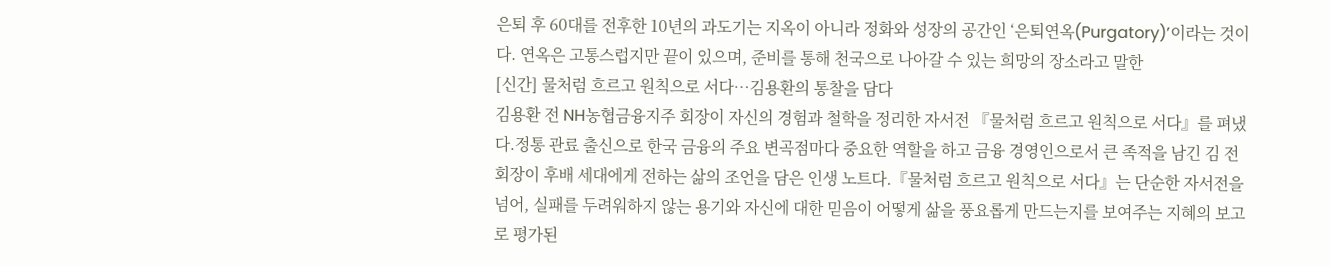은퇴 후 60대를 전후한 10년의 과도기는 지옥이 아니라 정화와 성장의 공간인 ‘은퇴연옥(Purgatory)’이라는 것이다. 연옥은 고통스럽지만 끝이 있으며, 준비를 통해 천국으로 나아갈 수 있는 희망의 장소라고 말한
[신간] 물처럼 흐르고 원칙으로 서다…김용환의 통찰을 담다
김용환 전 NH농협금융지주 회장이 자신의 경험과 철학을 정리한 자서전 『물처럼 흐르고 원칙으로 서다』를 펴냈다.정통 관료 출신으로 한국 금융의 주요 변곡점마다 중요한 역할을 하고 금융 경영인으로서 큰 족적을 남긴 김 전 회장이 후배 세대에게 전하는 삶의 조언을 담은 인생 노트다.『물처럼 흐르고 원칙으로 서다』는 단순한 자서전을 넘어, 실패를 두려워하지 않는 용기와 자신에 대한 믿음이 어떻게 삶을 풍요롭게 만드는지를 보여주는 지혜의 보고로 평가된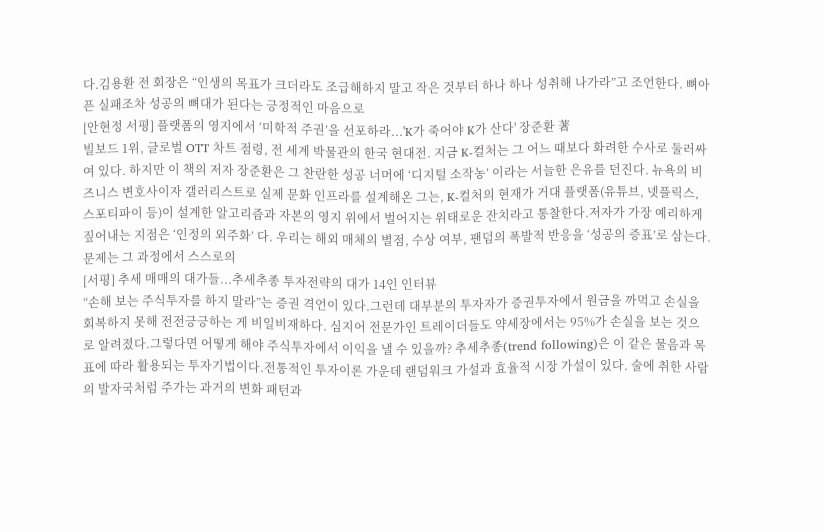다.김용환 전 회장은 “인생의 목표가 크더라도 조급해하지 말고 작은 것부터 하나 하나 성취해 나가라”고 조언한다. 뼈아픈 실패조차 성공의 뼈대가 된다는 긍정적인 마음으로
[안현정 서평] 플랫폼의 영지에서 ‘미학적 주권’을 선포하라...'K가 죽어야 K가 산다' 장준환 著
빌보드 1위, 글로벌 OTT 차트 점령, 전 세계 박물관의 한국 현대전. 지금 K-컬처는 그 어느 때보다 화려한 수사로 둘러싸여 있다. 하지만 이 책의 저자 장준환은 그 찬란한 성공 너머에 ‘디지털 소작농’ 이라는 서늘한 은유를 던진다. 뉴욕의 비즈니스 변호사이자 갤러리스트로 실제 문화 인프라를 설계해온 그는, K-컬처의 현재가 거대 플랫폼(유튜브, 넷플릭스, 스포티파이 등)이 설계한 알고리즘과 자본의 영지 위에서 벌어지는 위태로운 잔치라고 통찰한다.저자가 가장 예리하게 짚어내는 지점은 ‘인정의 외주화’ 다. 우리는 해외 매체의 별점, 수상 여부, 팬덤의 폭발적 반응을 ‘성공의 증표’로 삼는다. 문제는 그 과정에서 스스로의
[서평] 추세 매매의 대가들...추세추종 투자전략의 대가 14인 인터뷰
“손해 보는 주식투자를 하지 말라”는 증권 격언이 있다.그런데 대부분의 투자자가 증권투자에서 원금을 까먹고 손실을 회복하지 못해 전전긍긍하는 게 비일비재하다. 심지어 전문가인 트레이더들도 약세장에서는 95%가 손실을 보는 것으로 알려졌다.그렇다면 어떻게 해야 주식투자에서 이익을 낼 수 있을까? 추세추종(trend following)은 이 같은 물음과 목표에 따라 활용되는 투자기법이다.전통적인 투자이론 가운데 랜덤워크 가설과 효율적 시장 가설이 있다. 술에 취한 사람의 발자국처럼 주가는 과거의 변화 패턴과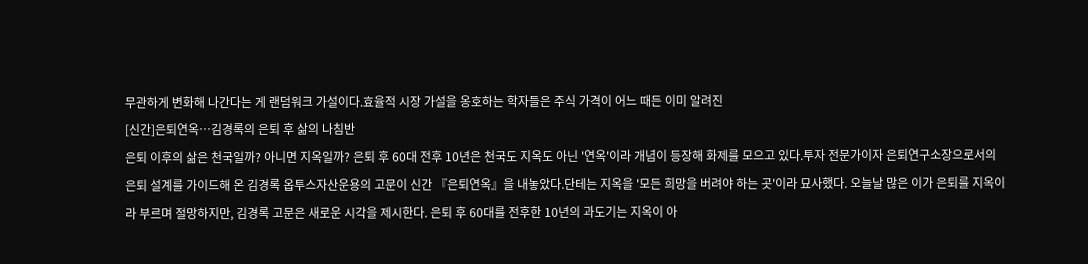무관하게 변화해 나간다는 게 랜덤워크 가설이다.효율적 시장 가설을 옹호하는 학자들은 주식 가격이 어느 때든 이미 알려진
[신간]은퇴연옥…김경록의 은퇴 후 삶의 나침반
은퇴 이후의 삶은 천국일까? 아니면 지옥일까? 은퇴 후 60대 전후 10년은 천국도 지옥도 아닌 '연옥'이라 개념이 등장해 화제를 모으고 있다.투자 전문가이자 은퇴연구소장으로서의 은퇴 설계를 가이드해 온 김경록 옵투스자산운용의 고문이 신간 『은퇴연옥』을 내놓았다.단테는 지옥을 '모든 희망을 버려야 하는 곳'이라 묘사했다. 오늘날 많은 이가 은퇴를 지옥이라 부르며 절망하지만, 김경록 고문은 새로운 시각을 제시한다. 은퇴 후 60대를 전후한 10년의 과도기는 지옥이 아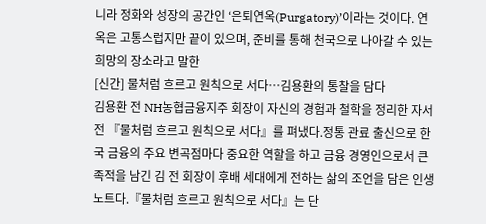니라 정화와 성장의 공간인 ‘은퇴연옥(Purgatory)’이라는 것이다. 연옥은 고통스럽지만 끝이 있으며, 준비를 통해 천국으로 나아갈 수 있는 희망의 장소라고 말한
[신간] 물처럼 흐르고 원칙으로 서다…김용환의 통찰을 담다
김용환 전 NH농협금융지주 회장이 자신의 경험과 철학을 정리한 자서전 『물처럼 흐르고 원칙으로 서다』를 펴냈다.정통 관료 출신으로 한국 금융의 주요 변곡점마다 중요한 역할을 하고 금융 경영인으로서 큰 족적을 남긴 김 전 회장이 후배 세대에게 전하는 삶의 조언을 담은 인생 노트다.『물처럼 흐르고 원칙으로 서다』는 단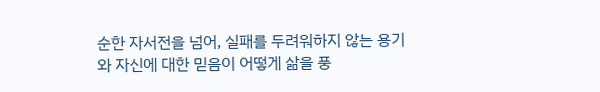순한 자서전을 넘어, 실패를 두려워하지 않는 용기와 자신에 대한 믿음이 어떻게 삶을 풍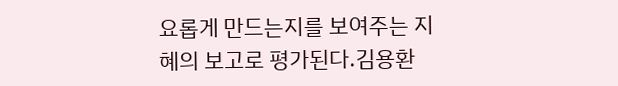요롭게 만드는지를 보여주는 지혜의 보고로 평가된다.김용환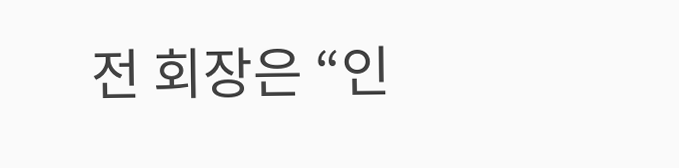전 회장은 “인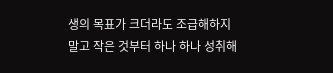생의 목표가 크더라도 조급해하지 말고 작은 것부터 하나 하나 성취해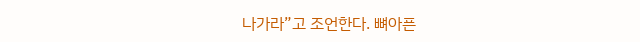나가라”고 조언한다. 뼈아픈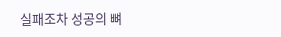실패조차 성공의 뼈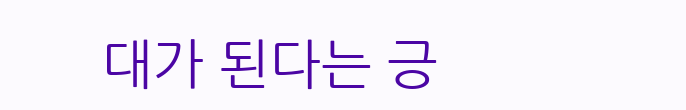대가 된다는 긍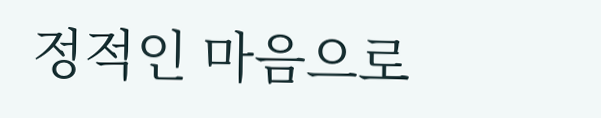정적인 마음으로